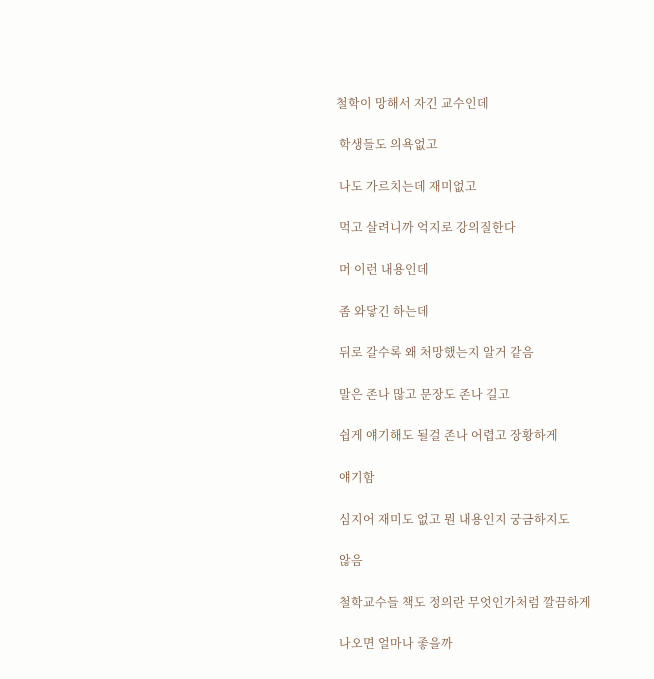철학이 망해서 자긴 교수인데

 학생들도 의욕없고

 나도 가르치는데 재미없고

 먹고 살려니까 억지로 강의질한다

 머 이런 내용인데

 좀 와닿긴 하는데

 뒤로 갈수록 왜 처망했는지 알거 같음

 말은 존나 많고 문장도 존나 길고

 쉽게 얘기해도 될걸 존나 어렵고 장황하게

 얘기함

 심지어 재미도 없고 뭔 내용인지 궁금하지도

 않음

 철학교수들 책도 정의란 무엇인가처럼 깔끔하게

 나오면 얼마나 좋을까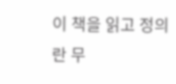이 책을 읽고 정의란 무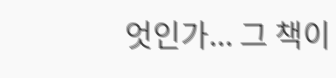엇인가... 그 책이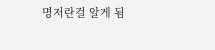명저란걸 알게 됨